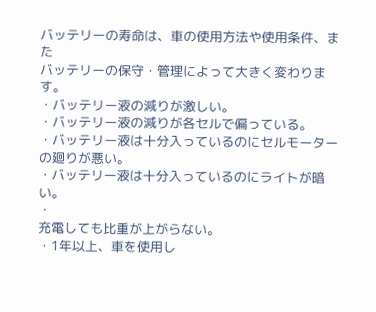バッテリーの寿命は、車の使用方法や使用条件、また
バッテリーの保守・管理によって大きく変わります。
・バッテリー液の減りが激しい。
・バッテリー液の減りが各セルで偏っている。
・バッテリー液は十分入っているのにセルモーターの廻りが悪い。
・バッテリー液は十分入っているのにライトが暗い。
・
充電しても比重が上がらない。
・1年以上、車を使用し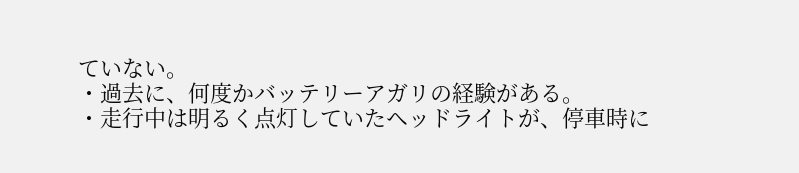ていない。
・過去に、何度かバッテリーアガリの経験がある。
・走行中は明るく点灯していたヘッドライトが、停車時に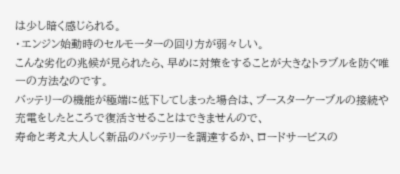は少し暗く感じられる。
・エンジン始動時のセルモーターの回り方が弱々しい。
こんな劣化の兆候が見られたら、早めに対策をすることが大きなトラブルを防ぐ唯一の方法なのです。
バッテリーの機能が極端に低下してしまった場合は、ブースターケーブルの接続や充電をしたところで復活させることはできませんので、
寿命と考え大人しく新品のバッテリーを調達するか、ロードサービスの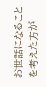お世話になることを考えた方が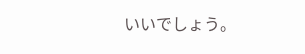いいでしょう。